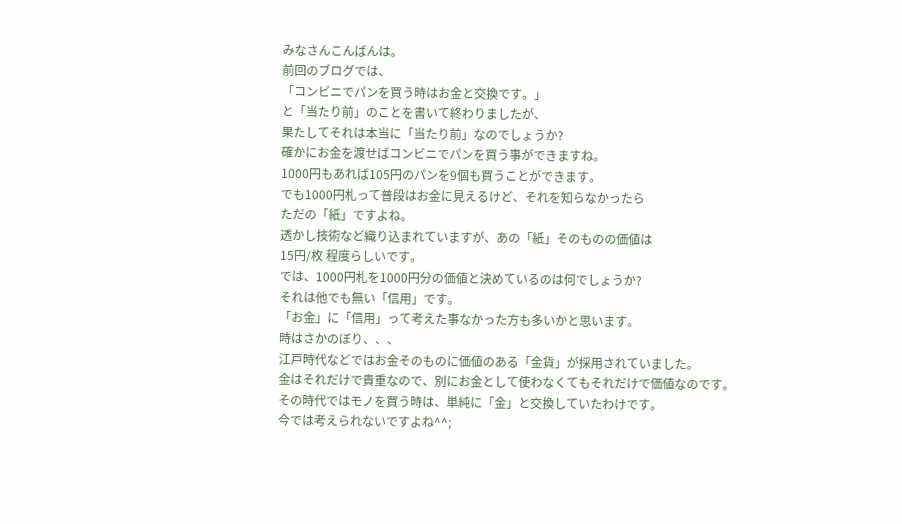みなさんこんばんは。
前回のブログでは、
「コンビニでパンを買う時はお金と交換です。」
と「当たり前」のことを書いて終わりましたが、
果たしてそれは本当に「当たり前」なのでしょうか?
確かにお金を渡せばコンビニでパンを買う事ができますね。
1000円もあれば105円のパンを9個も買うことができます。
でも1000円札って普段はお金に見えるけど、それを知らなかったら
ただの「紙」ですよね。
透かし技術など織り込まれていますが、あの「紙」そのものの価値は
15円/枚 程度らしいです。
では、1000円札を1000円分の価値と決めているのは何でしょうか?
それは他でも無い「信用」です。
「お金」に「信用」って考えた事なかった方も多いかと思います。
時はさかのぼり、、、
江戸時代などではお金そのものに価値のある「金貨」が採用されていました。
金はそれだけで貴重なので、別にお金として使わなくてもそれだけで価値なのです。
その時代ではモノを買う時は、単純に「金」と交換していたわけです。
今では考えられないですよね^^;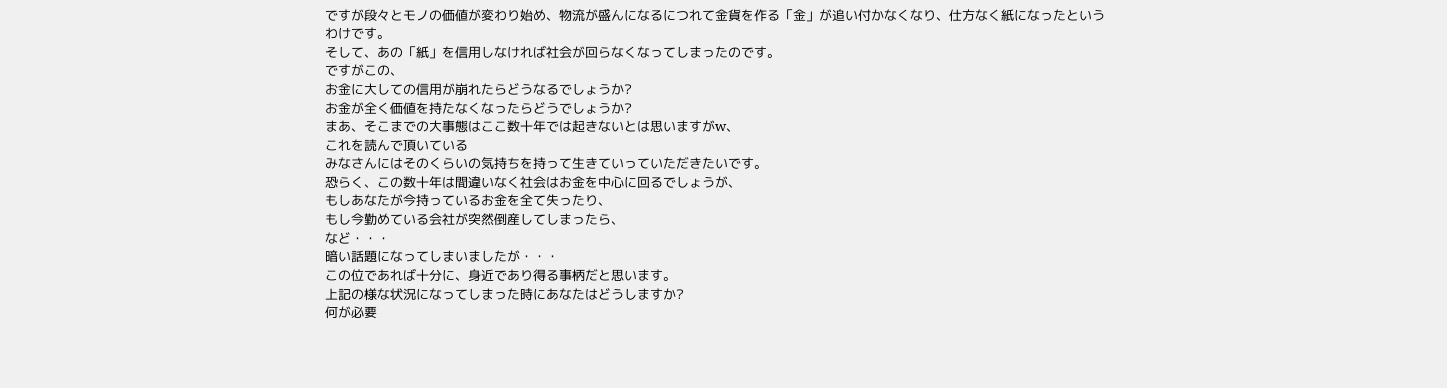ですが段々とモノの価値が変わり始め、物流が盛んになるにつれて金貨を作る「金」が追い付かなくなり、仕方なく紙になったというわけです。
そして、あの「紙」を信用しなければ社会が回らなくなってしまったのです。
ですがこの、
お金に大しての信用が崩れたらどうなるでしょうか?
お金が全く価値を持たなくなったらどうでしょうか?
まあ、そこまでの大事態はここ数十年では起きないとは思いますがw、
これを読んで頂いている
みなさんにはそのくらいの気持ちを持って生きていっていただきたいです。
恐らく、この数十年は間違いなく社会はお金を中心に回るでしょうが、
もしあなたが今持っているお金を全て失ったり、
もし今勤めている会社が突然倒産してしまったら、
など・・・
暗い話題になってしまいましたが・・・
この位であれば十分に、身近であり得る事柄だと思います。
上記の様な状況になってしまった時にあなたはどうしますか?
何が必要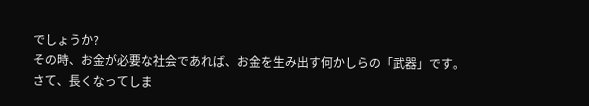でしょうか?
その時、お金が必要な社会であれば、お金を生み出す何かしらの「武器」です。
さて、長くなってしま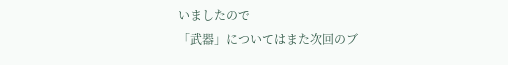いましたので
「武器」についてはまた次回のブ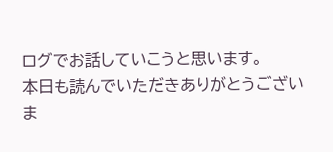ログでお話していこうと思います。
本日も読んでいただきありがとうございま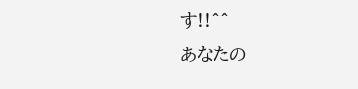す!!^^
あなたの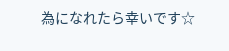為になれたら幸いです☆